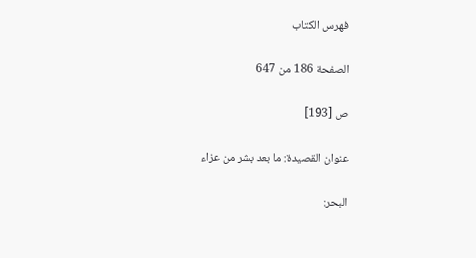فهرس الكتاب

الصفحة 186 من 647

ص [193]

عنوان القصيدة: ما بعد بشر من عزاء

البحر: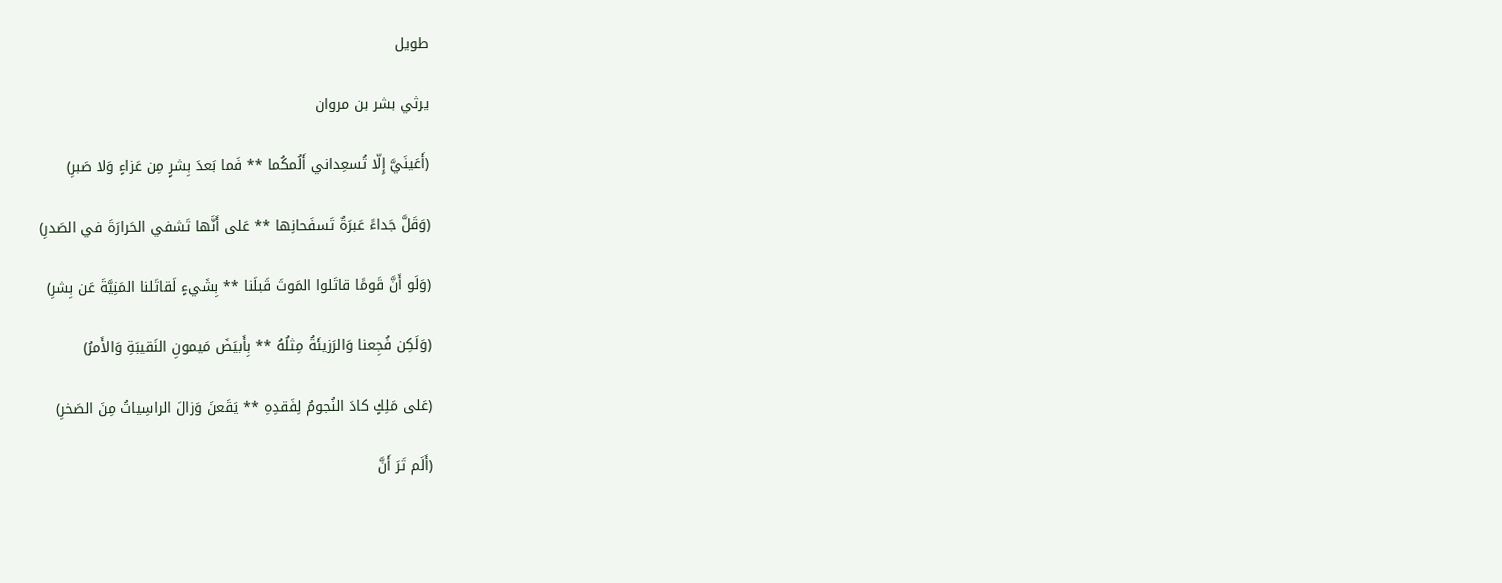طويل

يرثي بشر بن مروان

(أَعَينَيَّ إِلّا تُسعِداني أَلُمكُما ** فَما بَعدَ بِشرٍ مِن عَزاءٍ وَلا صَبرِ)

(وَقَلَّ جَداءً عَبرَةٌ تَسفَحانِها ** عَلى أَنَّها تَشفي الحَرارَةَ في الصَدرِ)

(وَلَو أَنَّ قَومًا قاتَلوا المَوتَ قَبلَنا ** بِشَيءٍ لَقاتَلنا المَنِيَّةَ عَن بِشرِ)

(وَلَكِن فُجِعنا وَالرَزيئَةُ مِثلُهُ ** بِأَبيَضَ مَيمونِ النَقيبَةِ وَالأَمرُ)

(عَلى مَلِكٍ كادَ النُجومُ لِفَقدِهِ ** يَقَعنَ وَزالَ الراسِياتُ مِنَ الصَخرِ)

(أَلَم تَرَ أَنَّ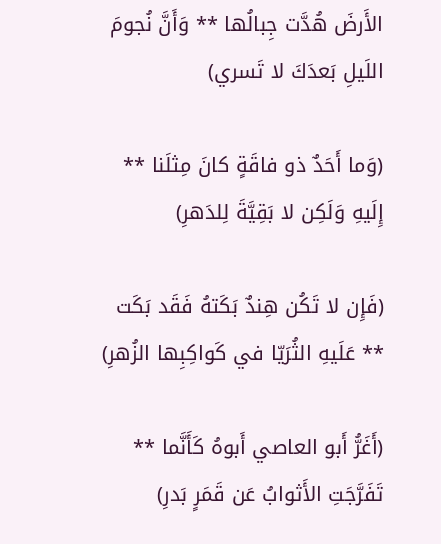الأَرضَ هُدَّت جِبالُها ** وَأَنَّ نُجومَ اللَيلِ بَعدَكَ لا تَسري)

(وَما أَحَدٌ ذو فاقَةٍ كانَ مِثلَنا ** إِلَيهِ وَلَكِن لا بَقِيَّةَ لِلدَهرِ)

(فَإِن لا تَكُن هِندٌ بَكَتهُ فَقَد بَكَت ** عَلَيهِ الثُرَيّا في كَواكِبِها الزُهرِ)

(أَغَرُّ أَبو العاصي أَبوهُ كَأَنَّما ** تَفَرَّجَتِ الأَثوابُ عَن قَمَرٍ بَدرِ)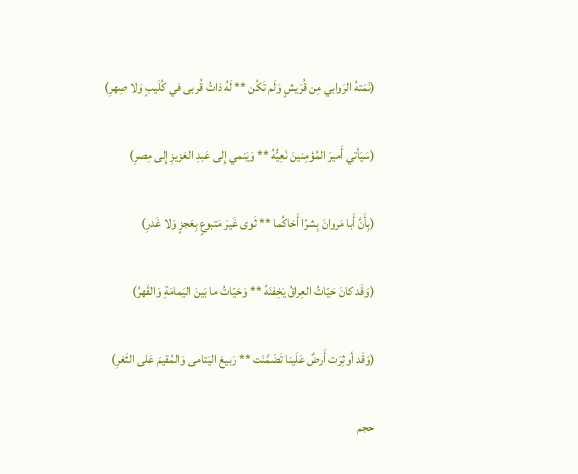(نَمَتهُ الرَوابي مِن قُرَيشٍ وَلَم تَكُن ** لَهُ ذاتُ قُربى في كُلَيبٍ وَلا صِهرِ)

(سَيَأتي أَميرَ المُؤمِنينَ نَعِيُّهُ ** وَيَنمي إِلى عَبدِ العَزيزِ إِلى مِصرِ)

(بِأَنَّ أَبا مَروانَ بِشرًا أَخاكُما ** ثَوى غَيرَ مَتبوعٍ بِعَجزٍ وَلا غَدرِ)

(وَقَد كانَ حَيّاتُ العِراقُ يَخِفنَهُ ** وَحَيّاتُ ما بَينَ اليَمامَةِ وَالقَهرُ)

(وَقَد أوثِرَت أَرضٌ عَلَينا تَضَمَّنَت ** رَبيعَ اليَتامى وَالمُقيمَ عَلى الثَغرِ)

حجم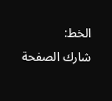الخط:
شارك الصفحة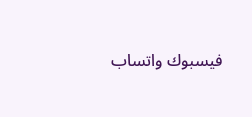فيسبوك واتساب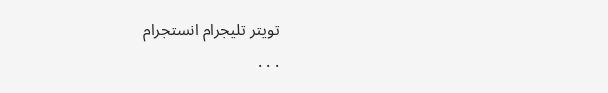تويتر تليجرام انستجرام
. . .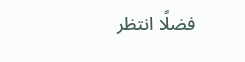فضلًا انتظر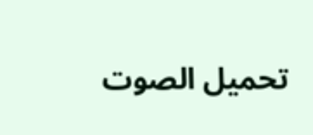تحميل الصوت